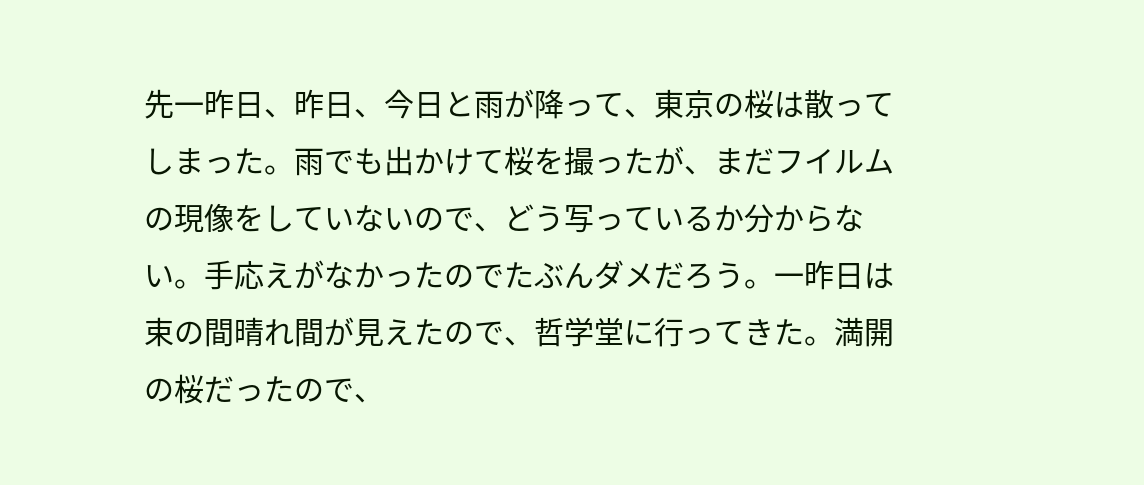先一昨日、昨日、今日と雨が降って、東京の桜は散ってしまった。雨でも出かけて桜を撮ったが、まだフイルムの現像をしていないので、どう写っているか分からない。手応えがなかったのでたぶんダメだろう。一昨日は束の間晴れ間が見えたので、哲学堂に行ってきた。満開の桜だったので、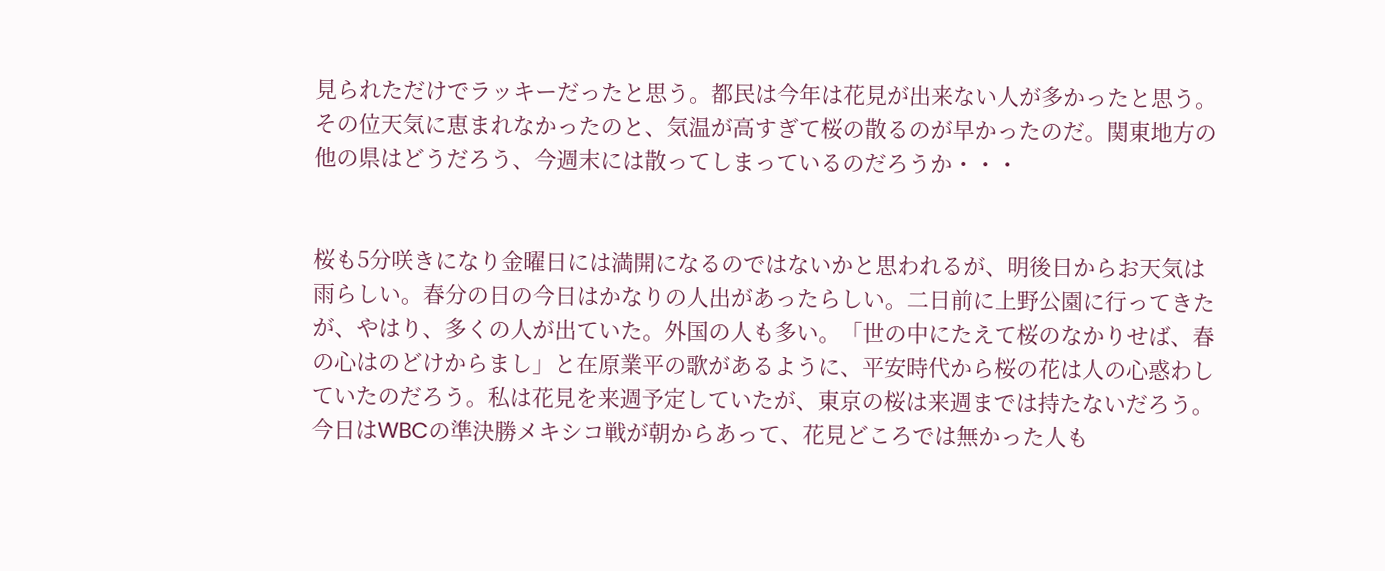見られただけでラッキーだったと思う。都民は今年は花見が出来ない人が多かったと思う。その位天気に恵まれなかったのと、気温が高すぎて桜の散るのが早かったのだ。関東地方の他の県はどうだろう、今週末には散ってしまっているのだろうか・・・


桜も5分咲きになり金曜日には満開になるのではないかと思われるが、明後日からお天気は雨らしい。春分の日の今日はかなりの人出があったらしい。二日前に上野公園に行ってきたが、やはり、多くの人が出ていた。外国の人も多い。「世の中にたえて桜のなかりせば、春の心はのどけからまし」と在原業平の歌があるように、平安時代から桜の花は人の心惑わしていたのだろう。私は花見を来週予定していたが、東京の桜は来週までは持たないだろう。
今日はWBCの準決勝メキシコ戦が朝からあって、花見どころでは無かった人も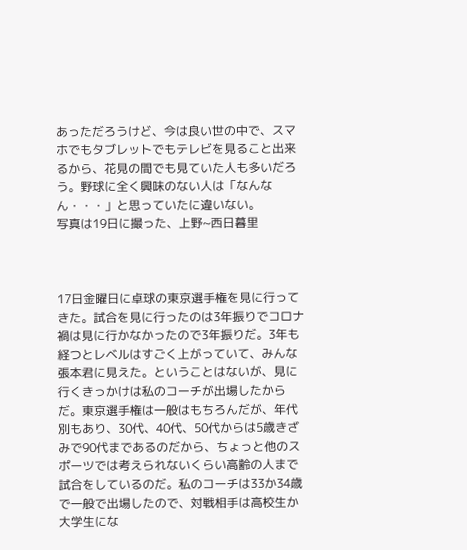あっただろうけど、今は良い世の中で、スマホでもタブレットでもテレビを見ること出来るから、花見の間でも見ていた人も多いだろう。野球に全く興味のない人は「なんなん・・・」と思っていたに違いない。
写真は19日に撮った、上野~西日暮里



17日金曜日に卓球の東京選手権を見に行ってきた。試合を見に行ったのは3年振りでコロナ禍は見に行かなかったので3年振りだ。3年も経つとレベルはすごく上がっていて、みんな張本君に見えた。ということはないが、見に行くきっかけは私のコーチが出場したからだ。東京選手権は一般はもちろんだが、年代別もあり、30代、40代、50代からは5歳きざみで90代まであるのだから、ちょっと他のスポーツでは考えられないくらい高齢の人まで試合をしているのだ。私のコーチは33か34歳で一般で出場したので、対戦相手は高校生か大学生にな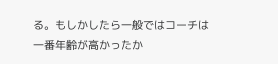る。もしかしたら一般ではコーチは一番年齢が高かったか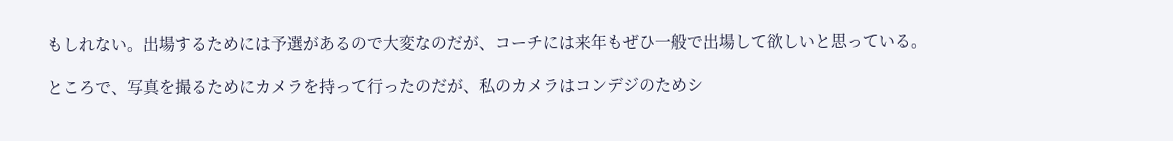もしれない。出場するためには予選があるので大変なのだが、コーチには来年もぜひ一般で出場して欲しいと思っている。

ところで、写真を撮るためにカメラを持って行ったのだが、私のカメラはコンデジのためシ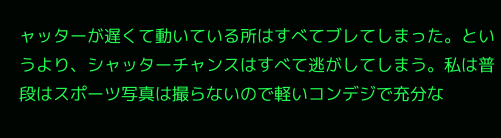ャッターが遅くて動いている所はすべてブレてしまった。というより、シャッターチャンスはすべて逃がしてしまう。私は普段はスポーツ写真は撮らないので軽いコンデジで充分な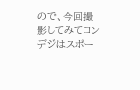ので、今回撮影してみてコンデジはスポー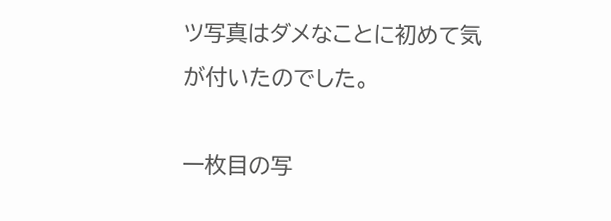ツ写真はダメなことに初めて気が付いたのでした。

一枚目の写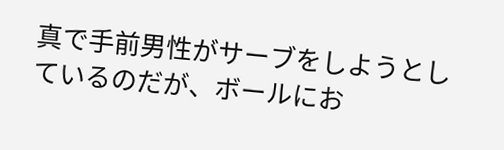真で手前男性がサーブをしようとしているのだが、ボールにお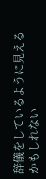辞儀をしているように見えるかもしれない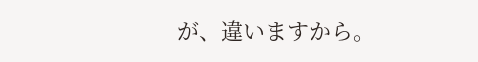が、違いますから。